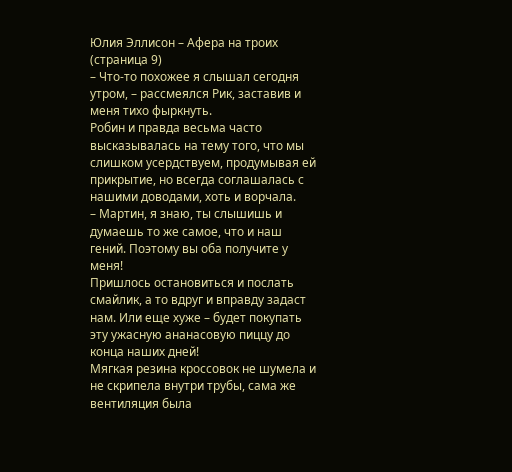Юлия Эллисон – Афера на троих (страница 9)
– Что-то похожее я слышал сегодня утром, – рассмеялся Рик, заставив и меня тихо фыркнуть.
Робин и правда весьма часто высказывалась на тему того, что мы слишком усердствуем, продумывая ей прикрытие, но всегда соглашалась с нашими доводами, хоть и ворчала.
– Мартин, я знаю, ты слышишь и думаешь то же самое, что и наш гений. Поэтому вы оба получите у меня!
Пришлось остановиться и послать смайлик, а то вдруг и вправду задаст нам. Или еще хуже – будет покупать эту ужасную ананасовую пиццу до конца наших дней!
Мягкая резина кроссовок не шумела и не скрипела внутри трубы, сама же вентиляция была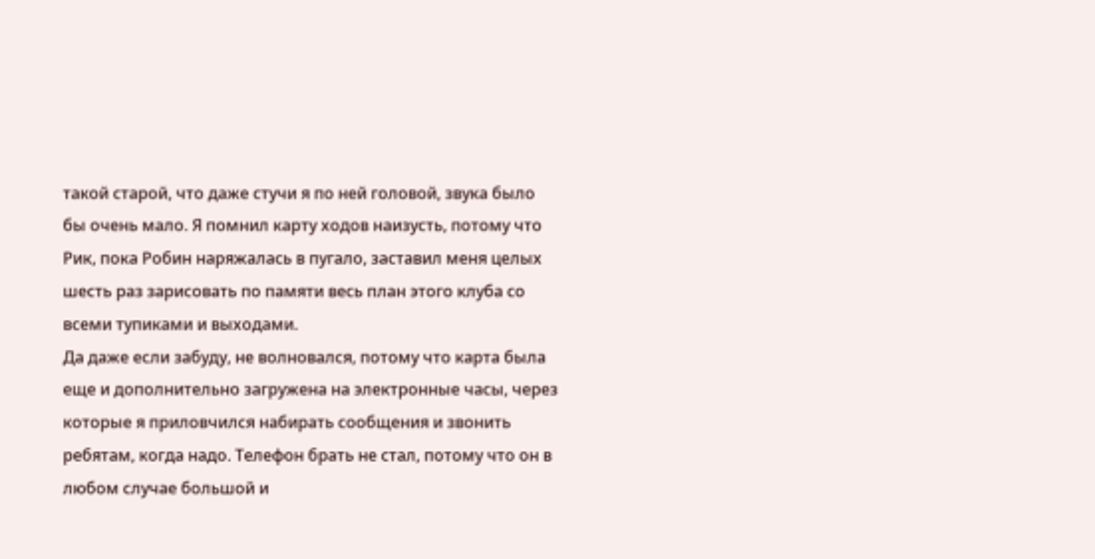такой старой, что даже стучи я по ней головой, звука было бы очень мало. Я помнил карту ходов наизусть, потому что Рик, пока Робин наряжалась в пугало, заставил меня целых шесть раз зарисовать по памяти весь план этого клуба со всеми тупиками и выходами.
Да даже если забуду, не волновался, потому что карта была еще и дополнительно загружена на электронные часы, через которые я приловчился набирать сообщения и звонить ребятам, когда надо. Телефон брать не стал, потому что он в любом случае большой и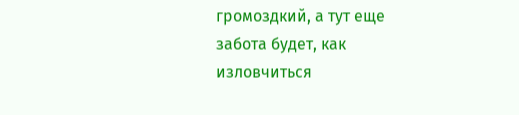громоздкий, а тут еще забота будет, как изловчиться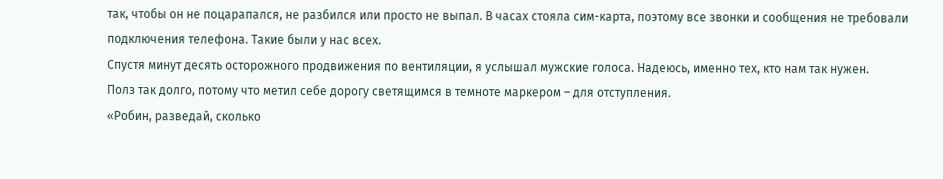так, чтобы он не поцарапался, не разбился или просто не выпал. В часах стояла сим-карта, поэтому все звонки и сообщения не требовали подключения телефона. Такие были у нас всех.
Спустя минут десять осторожного продвижения по вентиляции, я услышал мужские голоса. Надеюсь, именно тех, кто нам так нужен.
Полз так долго, потому что метил себе дорогу светящимся в темноте маркером – для отступления.
«Робин, разведай, сколько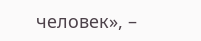человек», –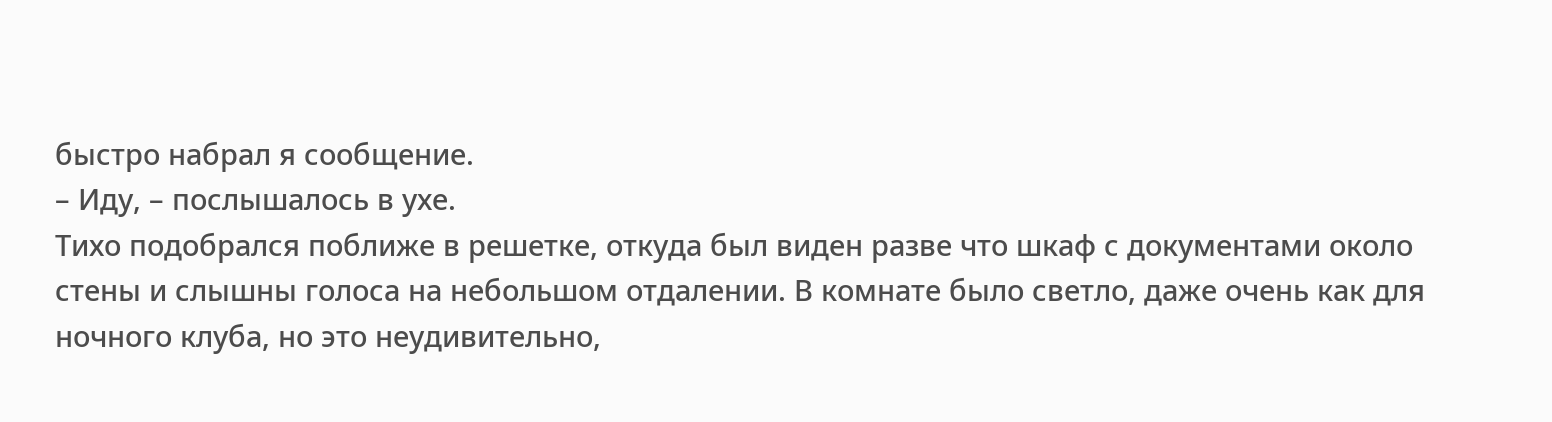быстро набрал я сообщение.
– Иду, – послышалось в ухе.
Тихо подобрался поближе в решетке, откуда был виден разве что шкаф с документами около стены и слышны голоса на небольшом отдалении. В комнате было светло, даже очень как для ночного клуба, но это неудивительно,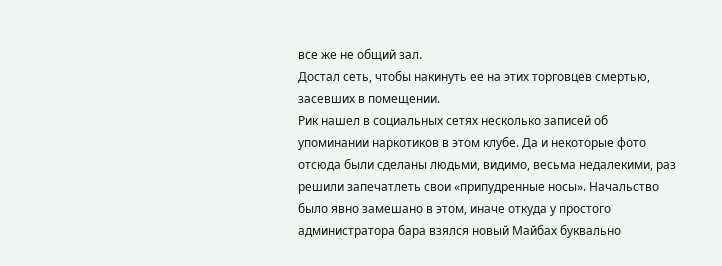все же не общий зал.
Достал сеть, чтобы накинуть ее на этих торговцев смертью, засевших в помещении.
Рик нашел в социальных сетях несколько записей об упоминании наркотиков в этом клубе. Да и некоторые фото отсюда были сделаны людьми, видимо, весьма недалекими, раз решили запечатлеть свои «припудренные носы». Начальство было явно замешано в этом, иначе откуда у простого администратора бара взялся новый Майбах буквально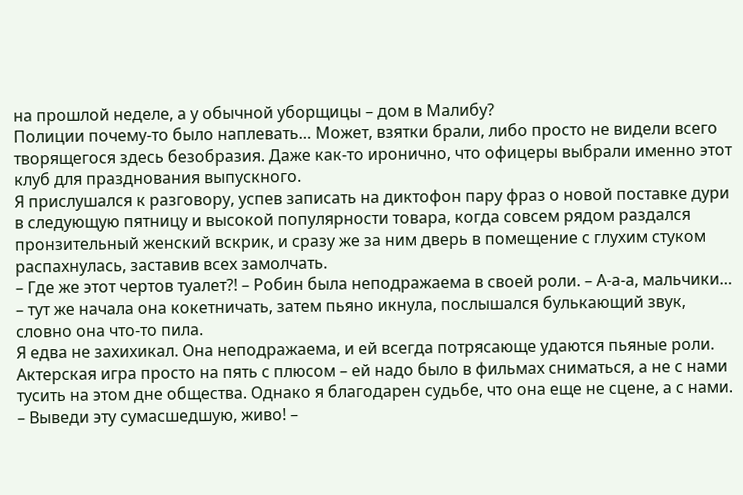на прошлой неделе, а у обычной уборщицы – дом в Малибу?
Полиции почему-то было наплевать… Может, взятки брали, либо просто не видели всего творящегося здесь безобразия. Даже как-то иронично, что офицеры выбрали именно этот клуб для празднования выпускного.
Я прислушался к разговору, успев записать на диктофон пару фраз о новой поставке дури в следующую пятницу и высокой популярности товара, когда совсем рядом раздался пронзительный женский вскрик, и сразу же за ним дверь в помещение с глухим стуком распахнулась, заставив всех замолчать.
– Где же этот чертов туалет?! – Робин была неподражаема в своей роли. – А-а-а, мальчики… – тут же начала она кокетничать, затем пьяно икнула, послышался булькающий звук, словно она что-то пила.
Я едва не захихикал. Она неподражаема, и ей всегда потрясающе удаются пьяные роли. Актерская игра просто на пять с плюсом – ей надо было в фильмах сниматься, а не с нами тусить на этом дне общества. Однако я благодарен судьбе, что она еще не сцене, а с нами.
– Выведи эту сумасшедшую, живо! –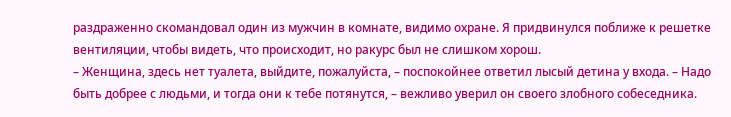раздраженно скомандовал один из мужчин в комнате, видимо охране. Я придвинулся поближе к решетке вентиляции, чтобы видеть, что происходит, но ракурс был не слишком хорош.
– Женщина, здесь нет туалета, выйдите, пожалуйста, – поспокойнее ответил лысый детина у входа. – Надо быть добрее с людьми, и тогда они к тебе потянутся, – вежливо уверил он своего злобного собеседника.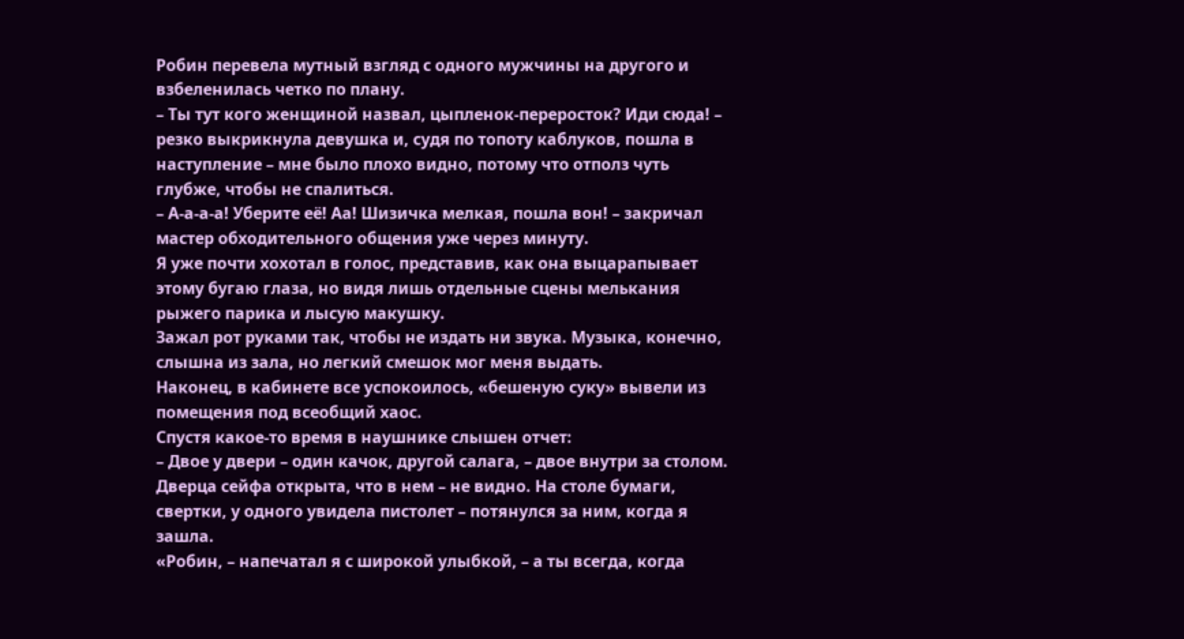Робин перевела мутный взгляд с одного мужчины на другого и взбеленилась четко по плану.
– Ты тут кого женщиной назвал, цыпленок-переросток? Иди сюда! – резко выкрикнула девушка и, судя по топоту каблуков, пошла в наступление – мне было плохо видно, потому что отполз чуть глубже, чтобы не спалиться.
– А-а-а-а! Уберите её! Аа! Шизичка мелкая, пошла вон! – закричал мастер обходительного общения уже через минуту.
Я уже почти хохотал в голос, представив, как она выцарапывает этому бугаю глаза, но видя лишь отдельные сцены мелькания рыжего парика и лысую макушку.
Зажал рот руками так, чтобы не издать ни звука. Музыка, конечно, слышна из зала, но легкий смешок мог меня выдать.
Наконец, в кабинете все успокоилось, «бешеную суку» вывели из помещения под всеобщий хаос.
Спустя какое-то время в наушнике слышен отчет:
– Двое у двери – один качок, другой салага, – двое внутри за столом. Дверца сейфа открыта, что в нем – не видно. На столе бумаги, свертки, у одного увидела пистолет – потянулся за ним, когда я зашла.
«Робин, – напечатал я с широкой улыбкой, – а ты всегда, когда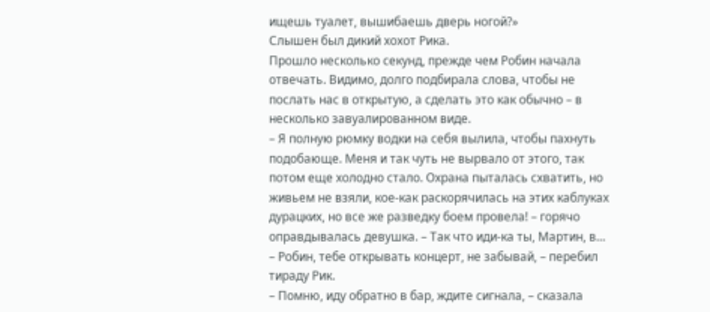ищешь туалет, вышибаешь дверь ногой?»
Слышен был дикий хохот Рика.
Прошло несколько секунд, прежде чем Робин начала отвечать. Видимо, долго подбирала слова, чтобы не послать нас в открытую, а сделать это как обычно – в несколько завуалированном виде.
– Я полную рюмку водки на себя вылила, чтобы пахнуть подобающе. Меня и так чуть не вырвало от этого, так потом еще холодно стало. Охрана пыталась схватить, но живьем не взяли, кое-как раскорячилась на этих каблуках дурацких, но все же разведку боем провела! – горячо оправдывалась девушка. – Так что иди-ка ты, Мартин, в…
– Робин, тебе открывать концерт, не забывай, – перебил тираду Рик.
– Помню, иду обратно в бар, ждите сигнала, – сказала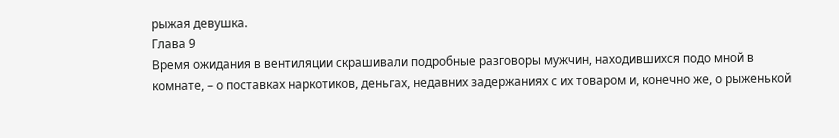рыжая девушка.
Глава 9
Время ожидания в вентиляции скрашивали подробные разговоры мужчин, находившихся подо мной в комнате, – о поставках наркотиков, деньгах, недавних задержаниях с их товаром и, конечно же, о рыженькой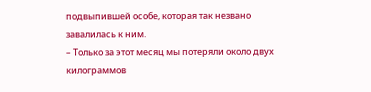подвыпившей особе, которая так незвано завалилась к ним.
– Только за этот месяц мы потеряли около двух килограммов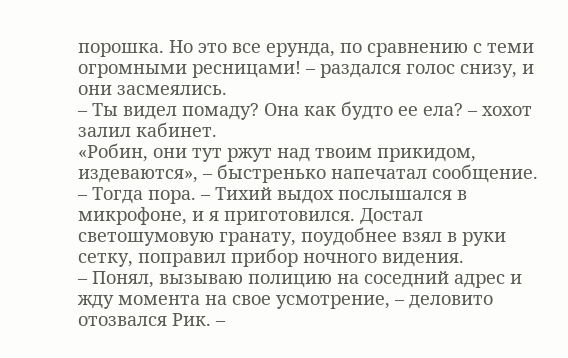порошка. Но это все ерунда, по сравнению с теми огромными ресницами! – раздался голос снизу, и они засмеялись.
– Ты видел помаду? Она как будто ее ела? – хохот залил кабинет.
«Робин, они тут ржут над твоим прикидом, издеваются», – быстренько напечатал сообщение.
– Тогда пора. – Тихий выдох послышался в микрофоне, и я приготовился. Достал светошумовую гранату, поудобнее взял в руки сетку, поправил прибор ночного видения.
– Понял, вызываю полицию на соседний адрес и жду момента на свое усмотрение, – деловито отозвался Рик. –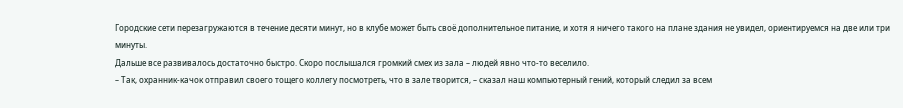Городские сети перезагружаются в течение десяти минут, но в клубе может быть своё дополнительное питание, и хотя я ничего такого на плане здания не увидел, ориентируемся на две или три минуты.
Дальше все развивалось достаточно быстро. Скоро послышался громкий смех из зала – людей явно что-то веселило.
– Так, охранник-качок отправил своего тощего коллегу посмотреть, что в зале творится, – сказал наш компьютерный гений, который следил за всем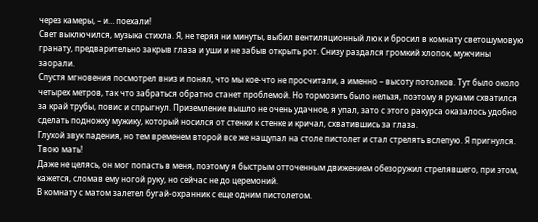через камеры, – и… поехали!
Свет выключился, музыка стихла. Я, не теряя ни минуты, выбил вентиляционный люк и бросил в комнату светошумовую гранату, предварительно закрыв глаза и уши и не забыв открыть рот. Снизу раздался громкий хлопок, мужчины заорали.
Спустя мгновения посмотрел вниз и понял, что мы кое-что не просчитали, а именно – высоту потолков. Тут было около четырех метров, так что забраться обратно станет проблемой. Но тормозить было нельзя, поэтому я руками схватился за край трубы, повис и спрыгнул. Приземление вышло не очень удачное, я упал, зато с этого ракурса оказалось удобно сделать подножку мужику, который носился от стенки к стенке и кричал, схватившись за глаза.
Глухой звук падения, но тем временем второй все же нащупал на столе пистолет и стал стрелять вслепую. Я пригнулся. Твою мать!
Даже не целясь, он мог попасть в меня, поэтому я быстрым отточенным движением обезоружил стрелявшего, при этом, кажется, сломав ему ногой руку, но сейчас не до церемоний.
В комнату с матом залетел бугай-охранник с еще одним пистолетом.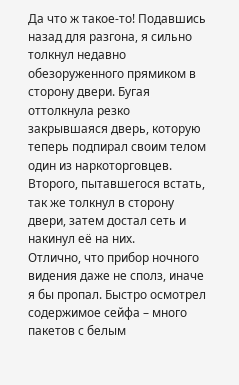Да что ж такое-то! Подавшись назад для разгона, я сильно толкнул недавно обезоруженного прямиком в сторону двери. Бугая оттолкнула резко закрывшаяся дверь, которую теперь подпирал своим телом один из наркоторговцев. Второго, пытавшегося встать, так же толкнул в сторону двери, затем достал сеть и накинул её на них.
Отлично, что прибор ночного видения даже не сполз, иначе я бы пропал. Быстро осмотрел содержимое сейфа – много пакетов с белым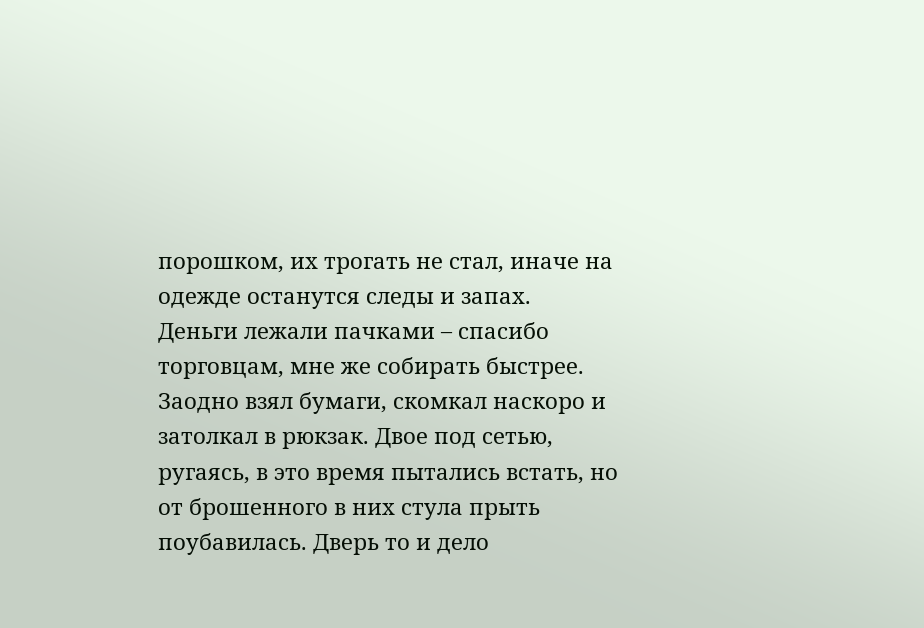порошком, их трогать не стал, иначе на одежде останутся следы и запах.
Деньги лежали пачками – спасибо торговцам, мне же собирать быстрее. Заодно взял бумаги, скомкал наскоро и затолкал в рюкзак. Двое под сетью, ругаясь, в это время пытались встать, но от брошенного в них стула прыть поубавилась. Дверь то и дело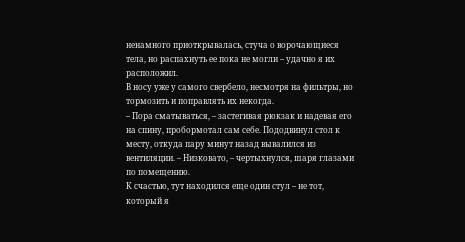ненамного приоткрывалась, стуча о ворочающиеся тела, но распахнуть ее пока не могли – удачно я их расположил.
В носу уже у самого свербело, несмотря на фильтры, но тормозить и поправлять их некогда.
– Пора сматываться, – застегивая рюкзак и надевая его на спину, пробормотал сам себе. Пододвинул стол к месту, откуда пару минут назад вывалился из вентиляции. – Низковато, – чертыхнулся, шаря глазами по помещению.
К счастью, тут находился еще один стул – не тот, который я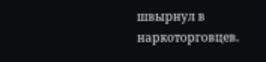швырнул в наркоторговцев.